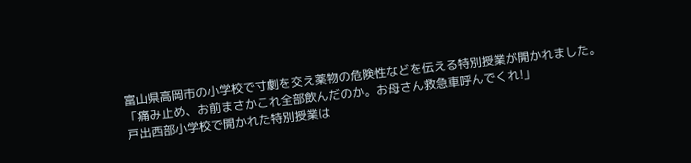富山県高岡市の小学校で寸劇を交え薬物の危険性などを伝える特別授業が開かれました。
「痛み止め、お前まさかこれ全部飲んだのか。お母さん救急車呼んでくれ!」
戸出西部小学校で開かれた特別授業は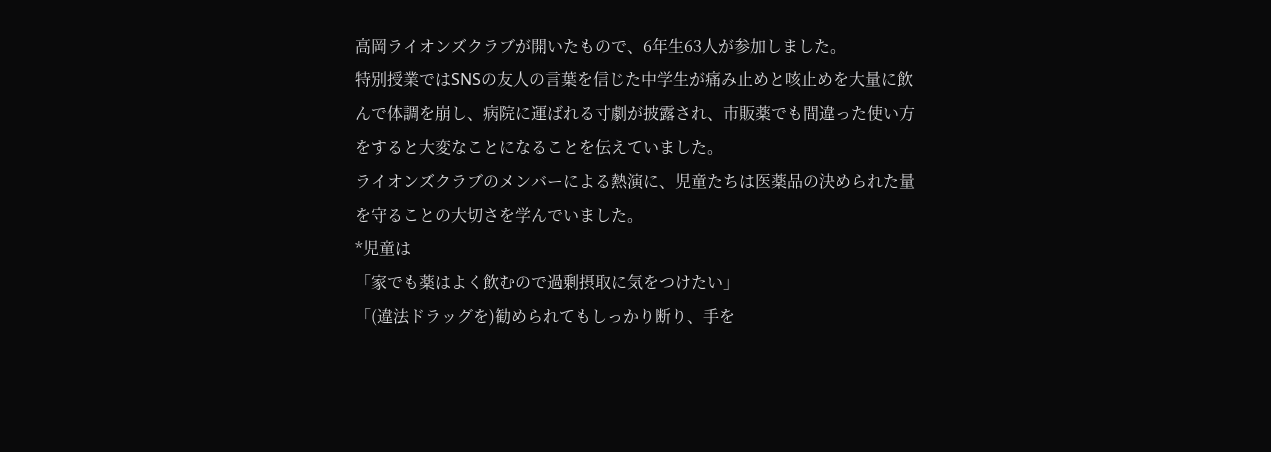高岡ライオンズクラブが開いたもので、6年生63人が参加しました。
特別授業ではSNSの友人の言葉を信じた中学生が痛み止めと咳止めを大量に飲んで体調を崩し、病院に運ばれる寸劇が披露され、市販薬でも間違った使い方をすると大変なことになることを伝えていました。
ライオンズクラブのメンバーによる熱演に、児童たちは医薬品の決められた量を守ることの大切さを学んでいました。
*児童は
「家でも薬はよく飲むので過剰摂取に気をつけたい」
「(違法ドラッグを)勧められてもしっかり断り、手を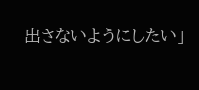出さないようにしたい」